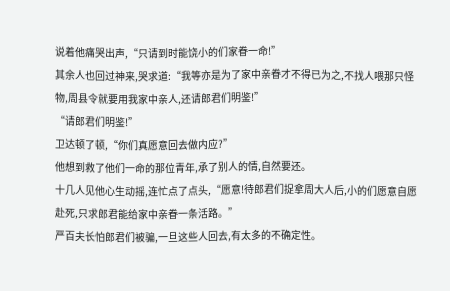说着他痛哭出声,“只请到时能饶小的们家眷一命!”
其余人也回过神来,哭求道:“我等亦是为了家中亲眷才不得已为之,不找人喂那只怪物,周县令就要用我家中亲人,还请郎君们明鉴!”
“请郎君们明鉴!”
卫达顿了顿,“你们真愿意回去做内应?”
他想到救了他们一命的那位青年,承了别人的情,自然要还。
十几人见他心生动摇,连忙点了点头,“愿意!待郎君们捉拿周大人后,小的们愿意自愿赴死,只求郎君能给家中亲眷一条活路。”
严百夫长怕郎君们被骗,一旦这些人回去,有太多的不确定性。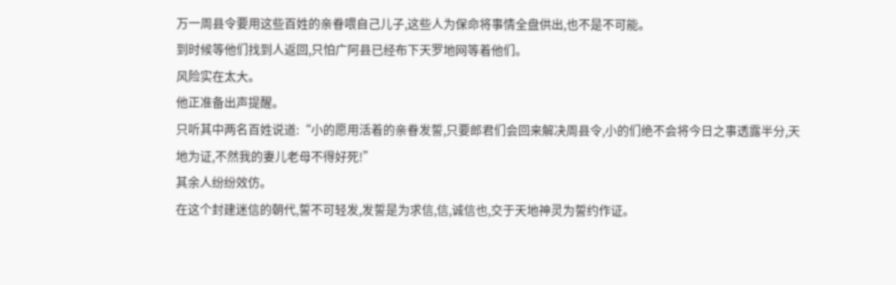万一周县令要用这些百姓的亲眷喂自己儿子,这些人为保命将事情全盘供出,也不是不可能。
到时候等他们找到人返回,只怕广阿县已经布下天罗地网等着他们。
风险实在太大。
他正准备出声提醒。
只听其中两名百姓说道:“小的愿用活着的亲眷发誓,只要郎君们会回来解决周县令,小的们绝不会将今日之事透露半分,天地为证,不然我的妻儿老母不得好死!”
其余人纷纷效仿。
在这个封建迷信的朝代,誓不可轻发,发誓是为求信,信,诚信也,交于天地神灵为誓约作证。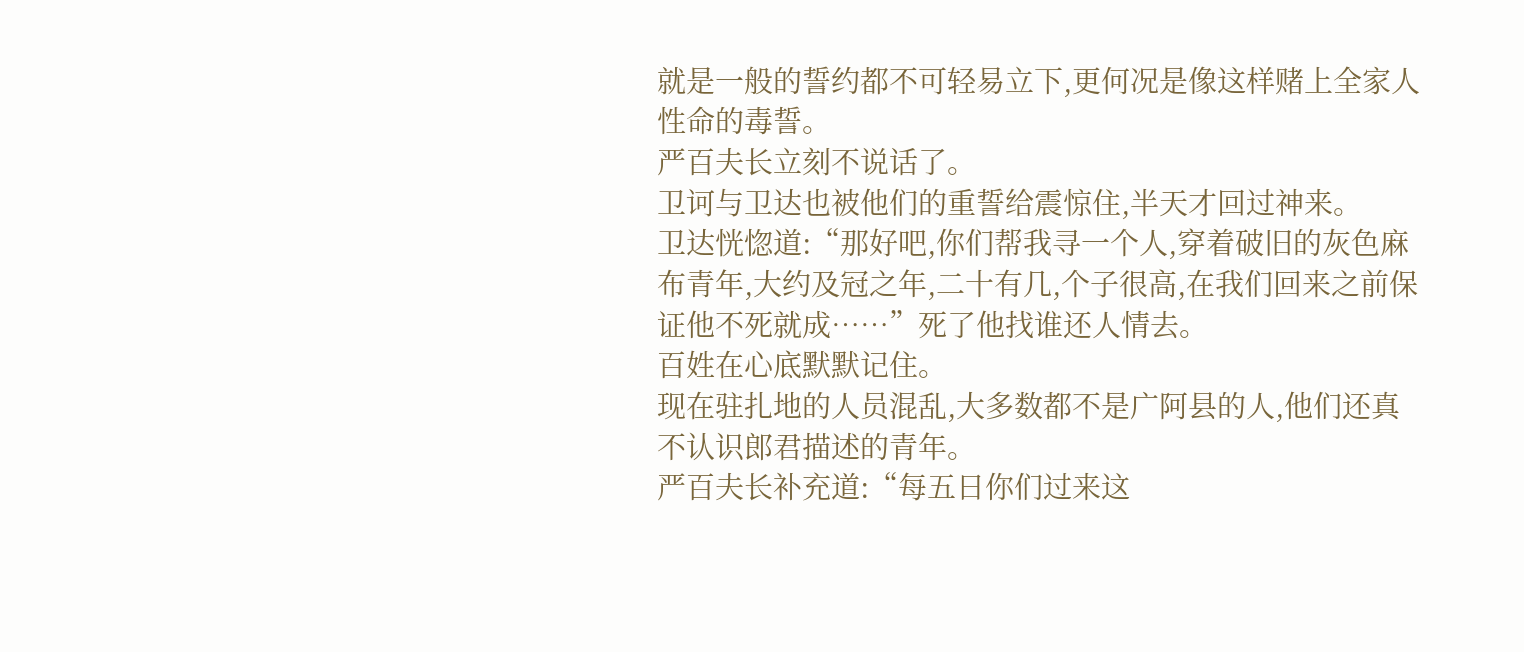就是一般的誓约都不可轻易立下,更何况是像这样赌上全家人性命的毒誓。
严百夫长立刻不说话了。
卫诃与卫达也被他们的重誓给震惊住,半天才回过神来。
卫达恍惚道:“那好吧,你们帮我寻一个人,穿着破旧的灰色麻布青年,大约及冠之年,二十有几,个子很高,在我们回来之前保证他不死就成……”死了他找谁还人情去。
百姓在心底默默记住。
现在驻扎地的人员混乱,大多数都不是广阿县的人,他们还真不认识郎君描述的青年。
严百夫长补充道:“每五日你们过来这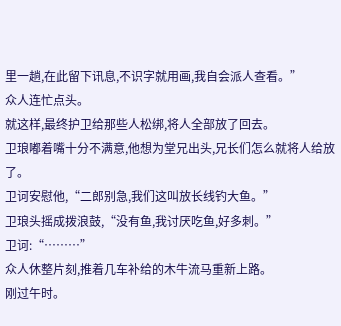里一趟,在此留下讯息,不识字就用画,我自会派人查看。”
众人连忙点头。
就这样,最终护卫给那些人松绑,将人全部放了回去。
卫琅嘟着嘴十分不满意,他想为堂兄出头,兄长们怎么就将人给放了。
卫诃安慰他,“二郎别急,我们这叫放长线钓大鱼。”
卫琅头摇成拨浪鼓,“没有鱼,我讨厌吃鱼,好多刺。”
卫诃:“………”
众人休整片刻,推着几车补给的木牛流马重新上路。
刚过午时。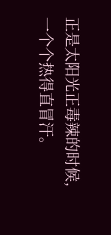正是太阳光正毒辣的时候,一个个热得直冒汗。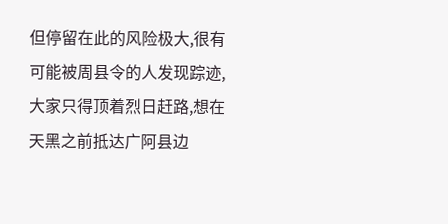但停留在此的风险极大,很有可能被周县令的人发现踪迹,大家只得顶着烈日赶路,想在天黑之前抵达广阿县边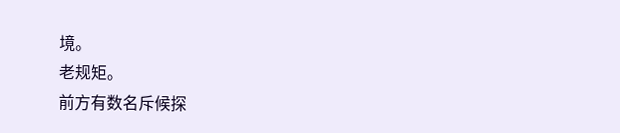境。
老规矩。
前方有数名斥候探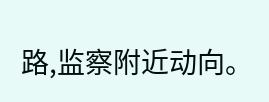路,监察附近动向。